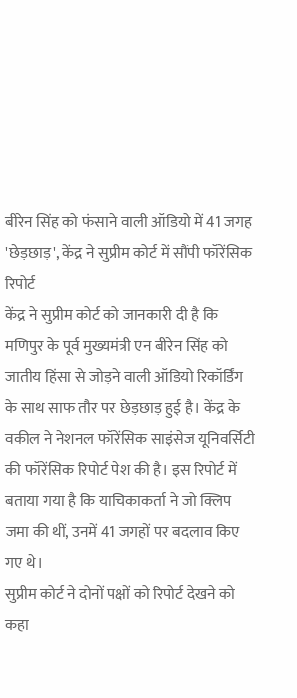बीरेन सिंह को फंसाने वाली ऑडियो में 41 जगह 'छेड़छाड़', केंद्र ने सुप्रीम कोर्ट में सौंपी फॉरेंसिक रिपोर्ट
केंद्र ने सुप्रीम कोर्ट को जानकारी दी है कि मणिपुर के पूर्व मुख्यमंत्री एन बीरेन सिंह को जातीय हिंसा से जोड़ने वाली ऑडियो रिकॉर्डिंग के साथ साफ तौर पर छेड़छाड़ हुई है। केंद्र के वकील ने नेशनल फॉरेंसिक साइंसेज यूनिवर्सिटी की फॉरेंसिक रिपोर्ट पेश की है। इस रिपोर्ट में बताया गया है कि याचिकाकर्ता ने जो क्लिप जमा की थीं, उनमें 41 जगहों पर बदलाव किए गए थे।
सुप्रीम कोर्ट ने दोनों पक्षों को रिपोर्ट देखने को कहा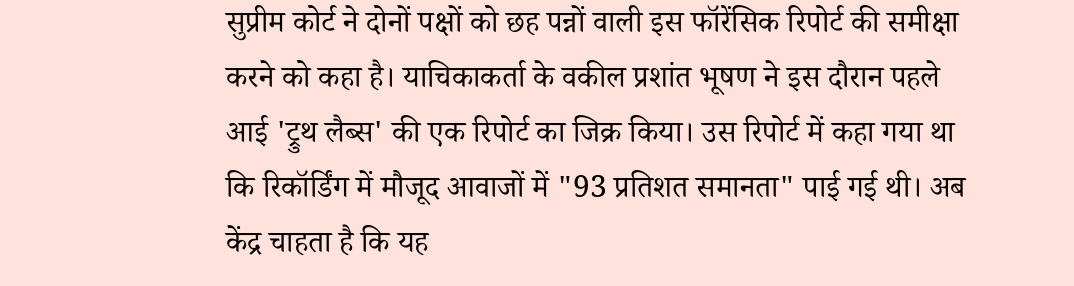सुप्रीम कोर्ट ने दोनों पक्षों को छह पन्नों वाली इस फॉरेंसिक रिपोर्ट की समीक्षा करने को कहा है। याचिकाकर्ता के वकील प्रशांत भूषण ने इस दौरान पहले आई 'ट्रुथ लैब्स' की एक रिपोर्ट का जिक्र किया। उस रिपोर्ट में कहा गया था कि रिकॉर्डिंग में मौजूद आवाजों में "93 प्रतिशत समानता" पाई गई थी। अब केंद्र चाहता है कि यह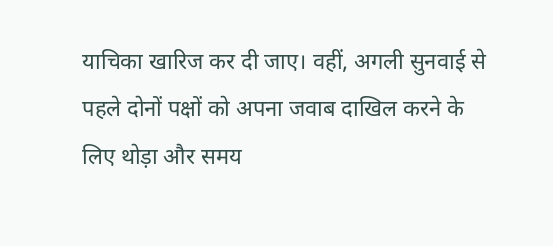याचिका खारिज कर दी जाए। वहीं, अगली सुनवाई से पहले दोनों पक्षों को अपना जवाब दाखिल करने के लिए थोड़ा और समय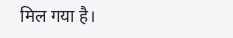मिल गया है।